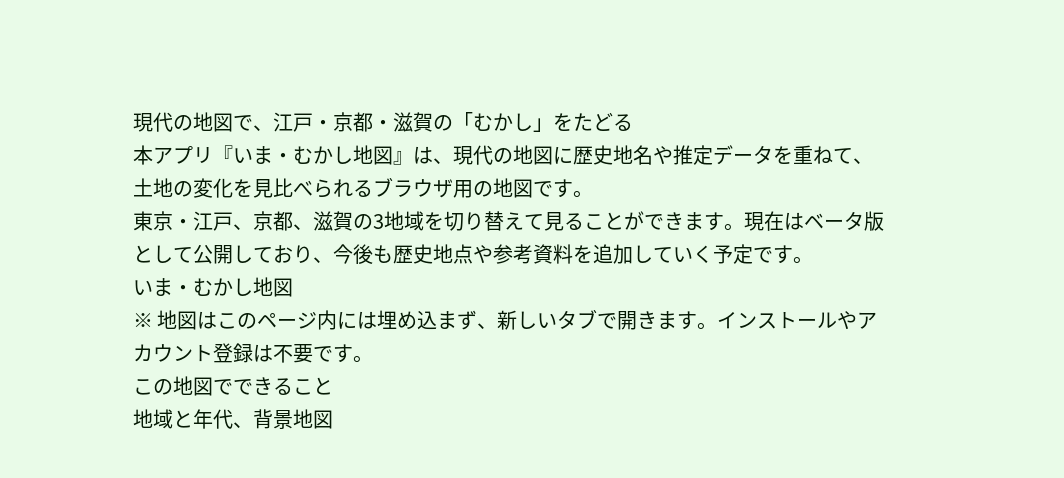現代の地図で、江戸・京都・滋賀の「むかし」をたどる
本アプリ『いま・むかし地図』は、現代の地図に歴史地名や推定データを重ねて、土地の変化を見比べられるブラウザ用の地図です。
東京・江戸、京都、滋賀の3地域を切り替えて見ることができます。現在はベータ版として公開しており、今後も歴史地点や参考資料を追加していく予定です。
いま・むかし地図
※ 地図はこのページ内には埋め込まず、新しいタブで開きます。インストールやアカウント登録は不要です。
この地図でできること
地域と年代、背景地図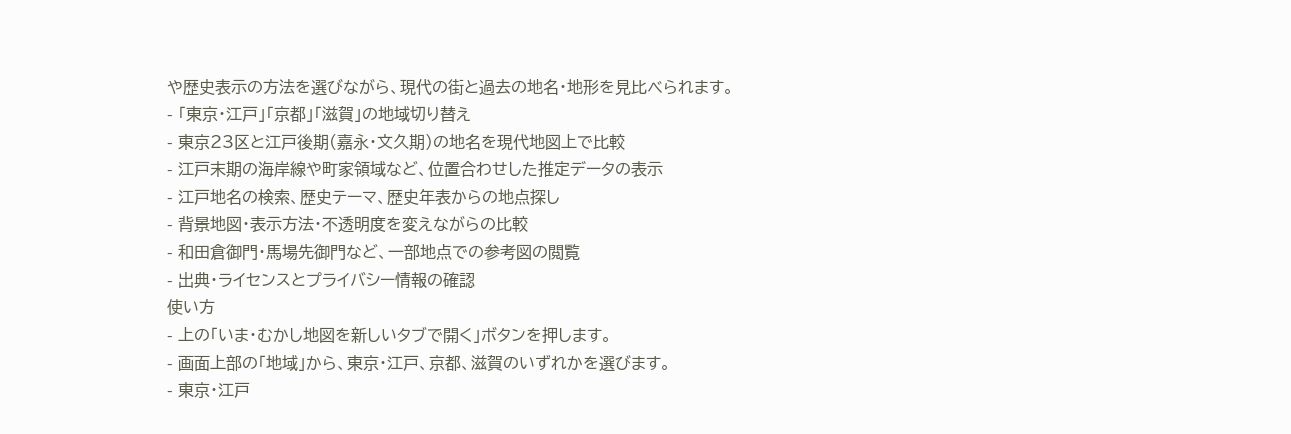や歴史表示の方法を選びながら、現代の街と過去の地名・地形を見比べられます。
- 「東京・江戸」「京都」「滋賀」の地域切り替え
- 東京23区と江戸後期(嘉永・文久期)の地名を現代地図上で比較
- 江戸末期の海岸線や町家領域など、位置合わせした推定データの表示
- 江戸地名の検索、歴史テーマ、歴史年表からの地点探し
- 背景地図・表示方法・不透明度を変えながらの比較
- 和田倉御門・馬場先御門など、一部地点での参考図の閲覧
- 出典・ライセンスとプライバシー情報の確認
使い方
- 上の「いま・むかし地図を新しいタブで開く」ボタンを押します。
- 画面上部の「地域」から、東京・江戸、京都、滋賀のいずれかを選びます。
- 東京・江戸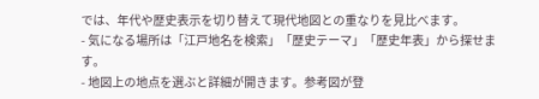では、年代や歴史表示を切り替えて現代地図との重なりを見比べます。
- 気になる場所は「江戸地名を検索」「歴史テーマ」「歴史年表」から探せます。
- 地図上の地点を選ぶと詳細が開きます。参考図が登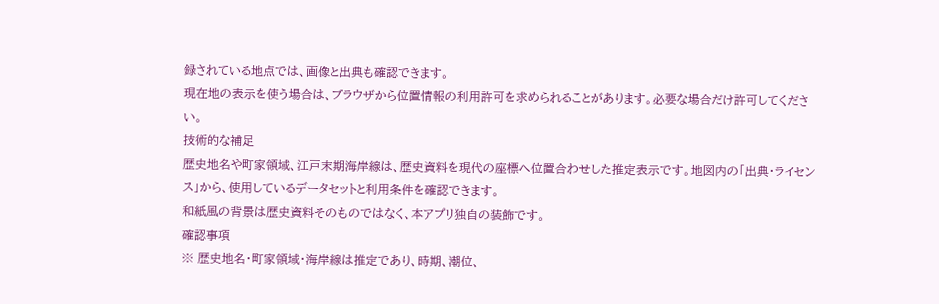録されている地点では、画像と出典も確認できます。
現在地の表示を使う場合は、ブラウザから位置情報の利用許可を求められることがあります。必要な場合だけ許可してください。
技術的な補足
歴史地名や町家領域、江戸末期海岸線は、歴史資料を現代の座標へ位置合わせした推定表示です。地図内の「出典・ライセンス」から、使用しているデータセットと利用条件を確認できます。
和紙風の背景は歴史資料そのものではなく、本アプリ独自の装飾です。
確認事項
※ 歴史地名・町家領域・海岸線は推定であり、時期、潮位、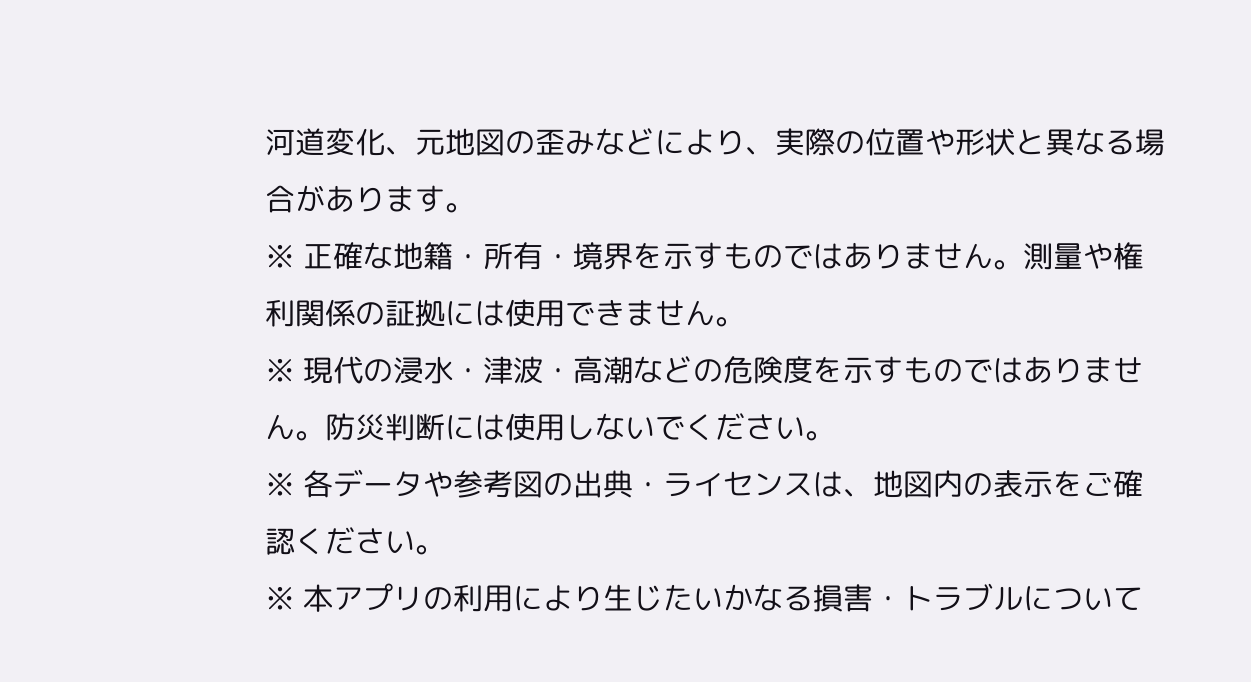河道変化、元地図の歪みなどにより、実際の位置や形状と異なる場合があります。
※ 正確な地籍・所有・境界を示すものではありません。測量や権利関係の証拠には使用できません。
※ 現代の浸水・津波・高潮などの危険度を示すものではありません。防災判断には使用しないでください。
※ 各データや参考図の出典・ライセンスは、地図内の表示をご確認ください。
※ 本アプリの利用により生じたいかなる損害・トラブルについて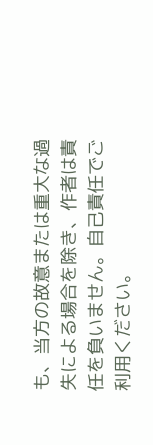も、当方の故意または重大な過失による場合を除き、作者は責任を負いません。自己責任でご利用ください。